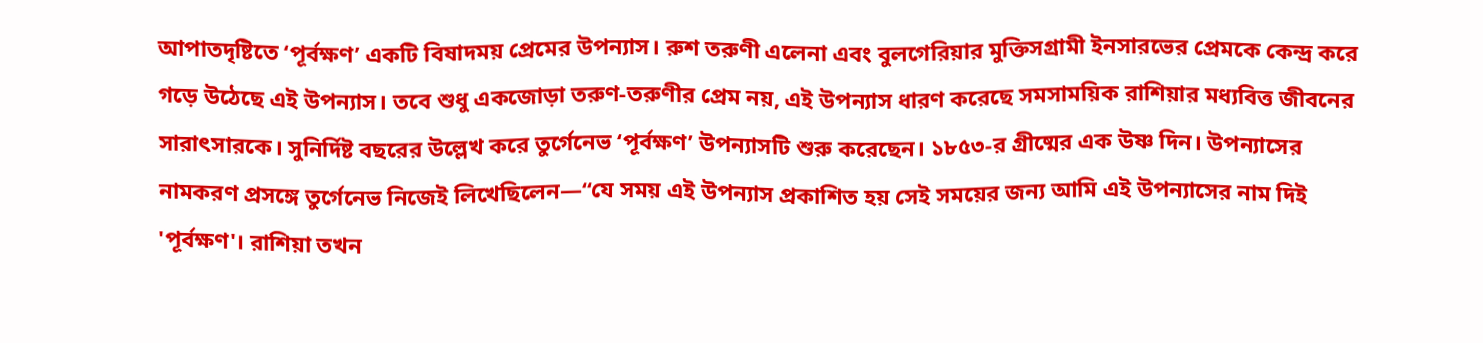আপাতদৃষ্টিতে ‘পূর্বক্ষণ’ একটি বিষাদময় প্রেমের উপন্যাস। রুশ তরুণী এলেনা এবং বুলগেরিয়ার মুক্তিসগ্রামী ইনসারভের প্রেমকে কেন্দ্র করে গড়ে উঠেছে এই উপন্যাস। তবে শুধু একজোড়া তরুণ-তরুণীর প্রেম নয়, এই উপন্যাস ধারণ করেছে সমসাময়িক রাশিয়ার মধ্যবিত্ত জীবনের সারাৎসারকে। সুনির্দিষ্ট বছরের উল্লেখ করে তুর্গেনেভ ‘পূর্বক্ষণ’ উপন্যাসটি শুরু করেছেন। ১৮৫৩-র গ্রীষ্মের এক উষ্ণ দিন। উপন্যাসের নামকরণ প্রসঙ্গে তুর্গেনেভ নিজেই লিখেছিলেন—“যে সময় এই উপন্যাস প্রকাশিত হয় সেই সময়ের জন্য আমি এই উপন্যাসের নাম দিই 'পূর্বক্ষণ'। রাশিয়া তখন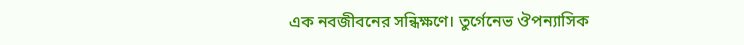এক নবজীবনের সন্ধিক্ষণে। তুর্গেনেভ ঔপন্যাসিক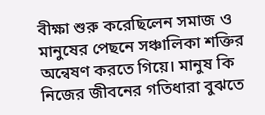বীক্ষা শুরু করেছিলেন সমাজ ও মানুষের পেছনে সঞ্চালিকা শক্তির অন্বেষণ করতে গিয়ে। মানুষ কি নিজের জীবনের গতিধারা বুঝতে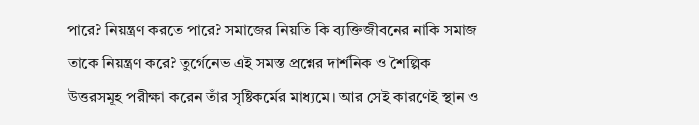পারে? নিয়ন্ত্রণ করতে পারে? সমাজের নিয়তি কি ব্যক্তিজীবনের নাকি সমাজ তাকে নিয়ন্ত্রণ করে? তুর্গেনেভ এই সমস্ত প্রশ্নের দার্শনিক ও শৈল্পিক উত্তরসমূহ পরীক্ষা করেন তাঁর সৃষ্টিকর্মের মাধ্যমে। আর সেই কারণেই স্থান ও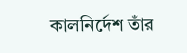কালনির্দেশ তাঁর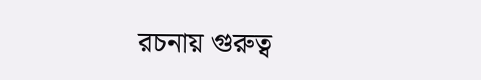রচনায় গুরুত্ব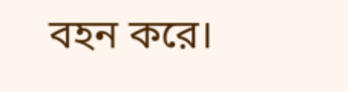বহন করে।